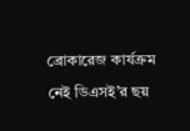ব্রোকারেজ কার্যক্রম নেই ডিএসই’র ছয়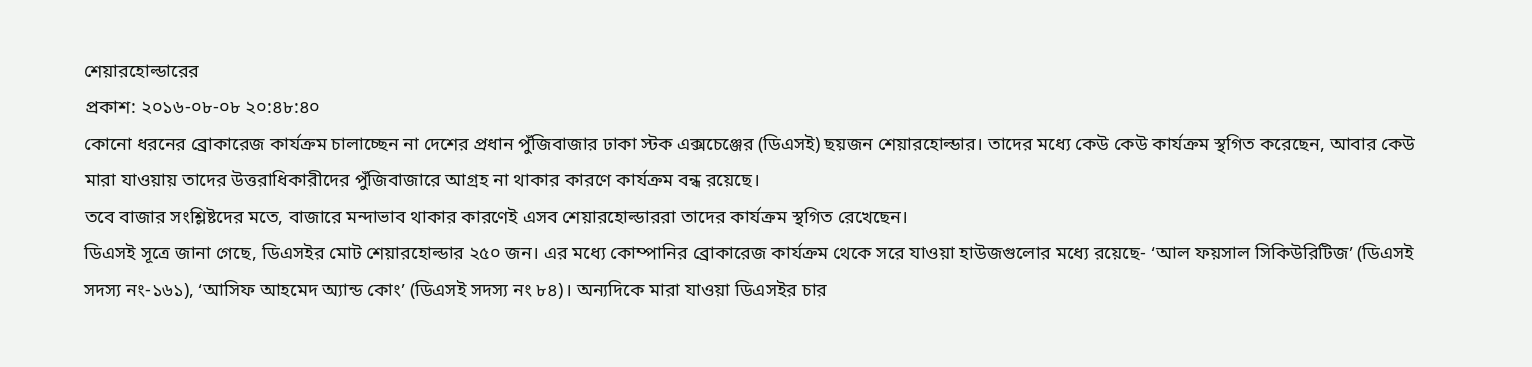শেয়ারহোল্ডারের
প্রকাশ: ২০১৬-০৮-০৮ ২০:৪৮:৪০
কোনো ধরনের ব্রোকারেজ কার্যক্রম চালাচ্ছেন না দেশের প্রধান পুঁজিবাজার ঢাকা স্টক এক্সচেঞ্জের (ডিএসই) ছয়জন শেয়ারহোল্ডার। তাদের মধ্যে কেউ কেউ কার্যক্রম স্থগিত করেছেন, আবার কেউ মারা যাওয়ায় তাদের উত্তরাধিকারীদের পুঁজিবাজারে আগ্রহ না থাকার কারণে কার্যক্রম বন্ধ রয়েছে।
তবে বাজার সংশ্লিষ্টদের মতে, বাজারে মন্দাভাব থাকার কারণেই এসব শেয়ারহোল্ডাররা তাদের কার্যক্রম স্থগিত রেখেছেন।
ডিএসই সূত্রে জানা গেছে, ডিএসইর মোট শেয়ারহোল্ডার ২৫০ জন। এর মধ্যে কোম্পানির ব্রোকারেজ কার্যক্রম থেকে সরে যাওয়া হাউজগুলোর মধ্যে রয়েছে- ‘আল ফয়সাল সিকিউরিটিজ’ (ডিএসই সদস্য নং-১৬১), ‘আসিফ আহমেদ অ্যান্ড কোং’ (ডিএসই সদস্য নং ৮৪)। অন্যদিকে মারা যাওয়া ডিএসইর চার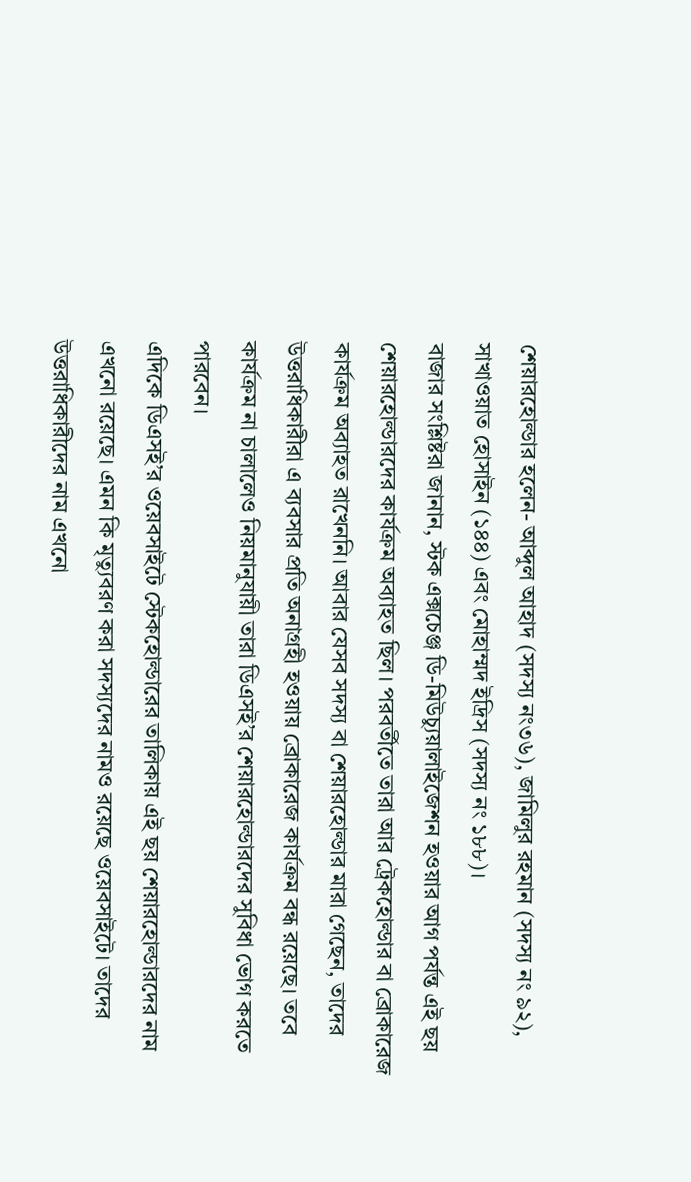শেয়ারহোল্ডার হলেন- আব্দুল আহাদ (সদস্য নং৩৬), জামিলুর রহমান (সদস্য নং ৯২), সাখাওয়াত হোসাইন (১৪৪) এবং মোহাম্মদ ইদ্রিস (সদস্য নং ১৮৮)।
বাজার সংশ্লিষ্টরা জানান, স্টক এক্সচেঞ্জ ডি-মিউচ্যুয়ালাইজেশন হওয়ার আগ পর্যন্ত এই ছয় শেয়ারহোল্ডারদের কার্যক্রম অব্যাহত ছিল। পরবর্তীতে তারা আর ট্রেকহোল্ডার বা ব্রোকারেজ কার্যক্রম অব্যাহত রাখেননি। আবার যেসব সদস্য বা শেয়ারহোল্ডার মারা গেছেন, তাদের উত্তরাধিকারীরা এ ব্যবসার প্রতি অনাগ্রহী হওয়ায় ব্রোকারেজ কার্যক্রম বন্ধ রয়েছে। তবে কার্যক্রম না চালালেও নিয়মানুযায়ী তারা ডিএসই’র শেয়ারহোল্ডারদের সুবিধা ভোগ করতে পারবেন।
এদিকে ডিএসই’র ওয়েবসাইটে স্টেকহোল্ডারের তালিকায় এই ছয় শেয়ারহোল্ডারদের নাম এখনো রয়েছে। এমন কি মৃত্যুবরণ করা সদস্যদের নামও রয়েছে ওয়েবসাইটে। তাদের উত্তরাধিকারীদের নাম এখনো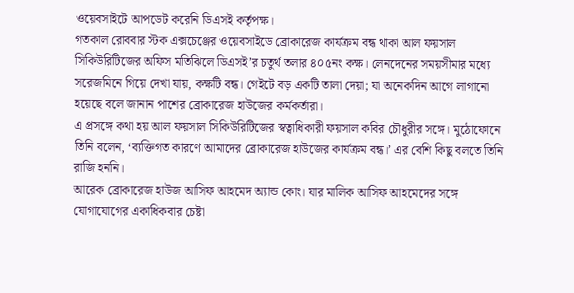ওয়েবসাইটে আপডেট করেনি ডিএসই কর্তৃপক্ষ।
গতকাল রোববার স্টক এক্সচেঞ্জের ওয়েবসাইডে ব্রোকারেজ কার্যক্রম বন্ধ থাকা আল ফয়সাল সিকিউরিটিজের অফিস মতিঝিলে ডিএসই’র চতুর্থ তলার ৪০৫নং কক্ষ। লেনদেনের সময়সীমার মধ্যে সরেজমিনে গিয়ে দেখা যায়, কক্ষটি বন্ধ। গেইটে বড় একটি তালা দেয়া; যা অনেকদিন আগে লাগানো হয়েছে বলে জানান পাশের ব্রোকারেজ হাউজের কর্মকর্তারা।
এ প্রসঙ্গে কথা হয় আল ফয়সাল সিকিউরিটিজের স্বত্বাধিকারী ফয়সাল কবির চৌধুরীর সঙ্গে। মুঠোফোনে তিনি বলেন, ‘ব্যক্তিগত কারণে আমাদের ব্রোকারেজ হাউজের কার্যক্রম বন্ধ।’ এর বেশি কিছু বলতে তিনি রাজি হননি।
আরেক ব্রোকারেজ হাউজ আসিফ আহমেদ অ্যান্ড কোং। যার মালিক আসিফ আহমেদের সঙ্গে যোগাযোগের একাধিকবার চেষ্টা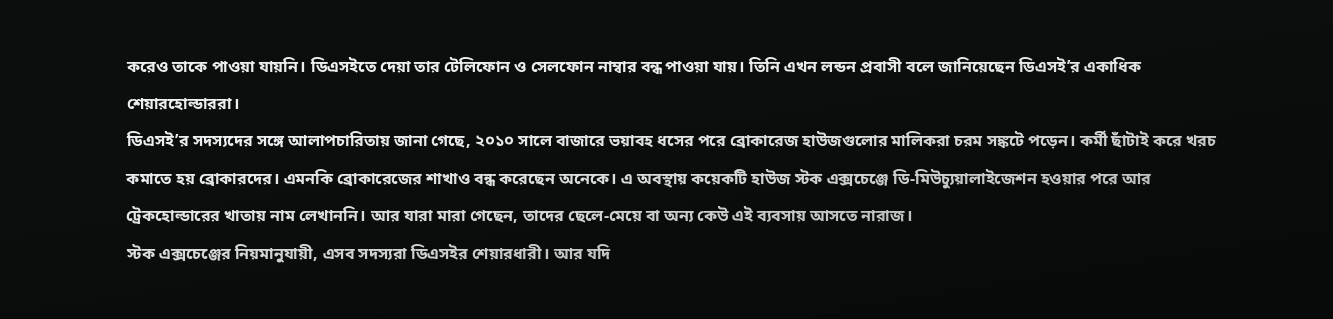করেও তাকে পাওয়া যায়নি। ডিএসইতে দেয়া তার টেলিফোন ও সেলফোন নাম্বার বন্ধ পাওয়া যায়। তিনি এখন লন্ডন প্রবাসী বলে জানিয়েছেন ডিএসই’র একাধিক শেয়ারহোল্ডাররা।
ডিএসই’র সদস্যদের সঙ্গে আলাপচারিতায় জানা গেছে, ২০১০ সালে বাজারে ভয়াবহ ধসের পরে ব্রোকারেজ হাউজগুলোর মালিকরা চরম সঙ্কটে পড়েন। কর্মী ছাঁটাই করে খরচ কমাতে হয় ব্রোকারদের। এমনকি ব্রোকারেজের শাখাও বন্ধ করেছেন অনেকে। এ অবস্থায় কয়েকটি হাউজ স্টক এক্সচেঞ্জে ডি-মিউচ্যুয়ালাইজেশন হওয়ার পরে আর ট্রেকহোল্ডারের খাতায় নাম লেখাননি। আর যারা মারা গেছেন, তাদের ছেলে-মেয়ে বা অন্য কেউ এই ব্যবসায় আসতে নারাজ।
স্টক এক্সচেঞ্জের নিয়মানুযায়ী, এসব সদস্যরা ডিএসইর শেয়ারধারী। আর যদি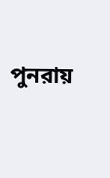পুনরায়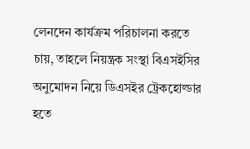লেনদেন কার্যক্রম পরিচালনা করতে চায়, তাহলে নিয়ন্ত্রক সংস্থা বিএসইসির অনুমোদন নিয়ে ডিএসইর ট্রেকহোল্ডার হতে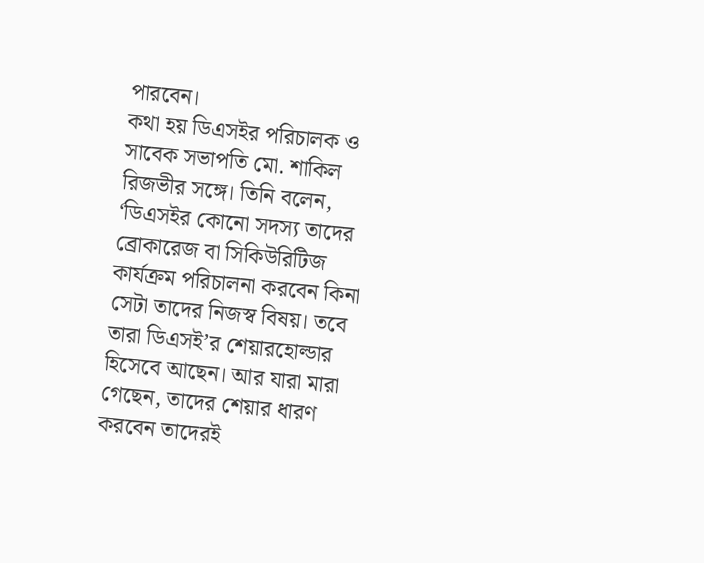পারবেন।
কথা হয় ডিএসইর পরিচালক ও সাবেক সভাপতি মো. শাকিল রিজভীর সঙ্গে। তিনি বলেন, ‘ডিএসইর কোনো সদস্য তাদের ব্রোকারেজ বা সিকিউরিটিজ কার্যক্রম পরিচালনা করবেন কিনা সেটা তাদের নিজস্ব বিষয়। তবে তারা ডিএসই’র শেয়ারহোল্ডার হিসেবে আছেন। আর যারা মারা গেছেন, তাদের শেয়ার ধারণ করবেন তাদেরই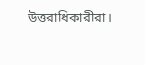উত্তরাধিকারীরা।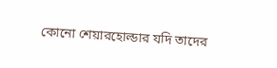কোনো শেয়ারহোল্ডার যদি তাদের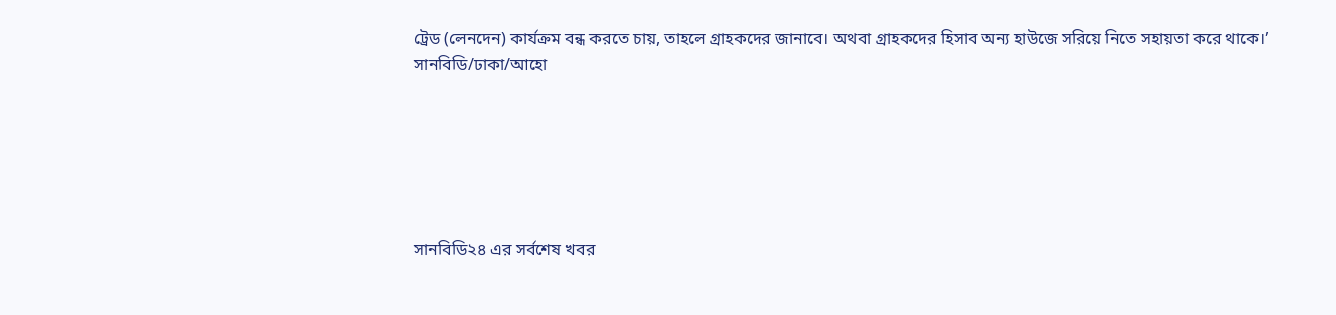ট্রেড (লেনদেন) কার্যক্রম বন্ধ করতে চায়, তাহলে গ্রাহকদের জানাবে। অথবা গ্রাহকদের হিসাব অন্য হাউজে সরিয়ে নিতে সহায়তা করে থাকে।’
সানবিডি/ঢাকা/আহো






সানবিডি২৪ এর সর্বশেষ খবর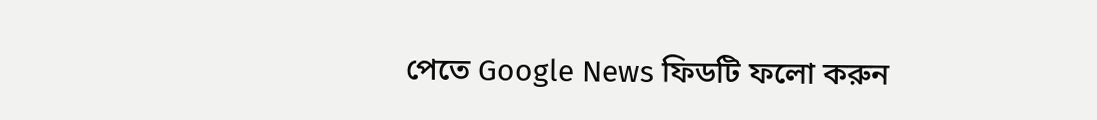পেতে Google News ফিডটি ফলো করুন